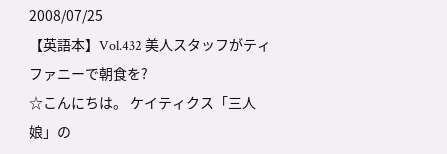2008/07/25
【英語本】Vol.432 美人スタッフがティファニーで朝食を?
☆こんにちは。 ケイティクス「三人娘」の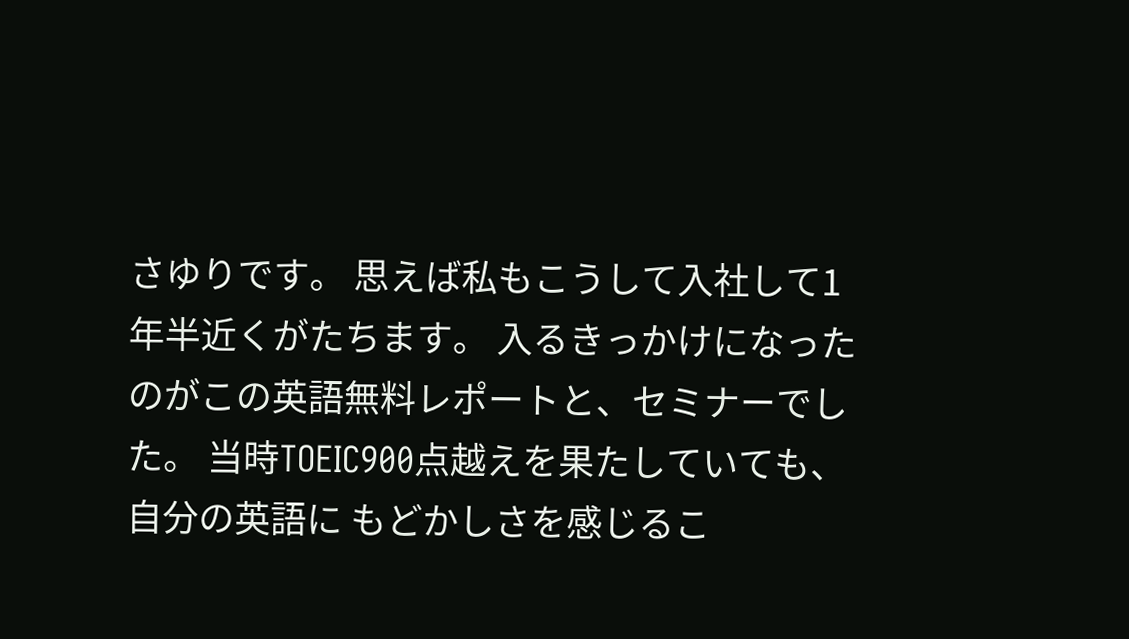さゆりです。 思えば私もこうして入社して1年半近くがたちます。 入るきっかけになったのがこの英語無料レポートと、セミナーでした。 当時TOEIC900点越えを果たしていても、自分の英語に もどかしさを感じるこ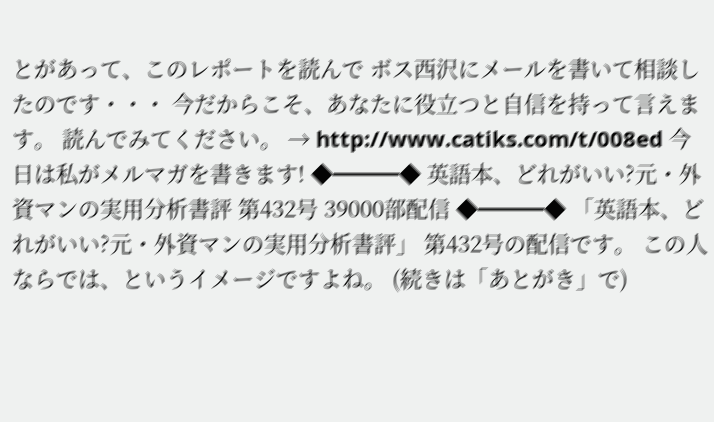とがあって、このレポートを読んで ボス西沢にメールを書いて相談したのです・・・ 今だからこそ、あなたに役立つと自信を持って言えます。 読んでみてください。 → http://www.catiks.com/t/008ed 今日は私がメルマガを書きます! ◆━━━◆ 英語本、どれがいい?元・外資マンの実用分析書評 第432号 39000部配信 ◆━━━◆ 「英語本、どれがいい?元・外資マンの実用分析書評」 第432号の配信です。 この人ならでは、というイメージですよね。 (続きは「あとがき」で)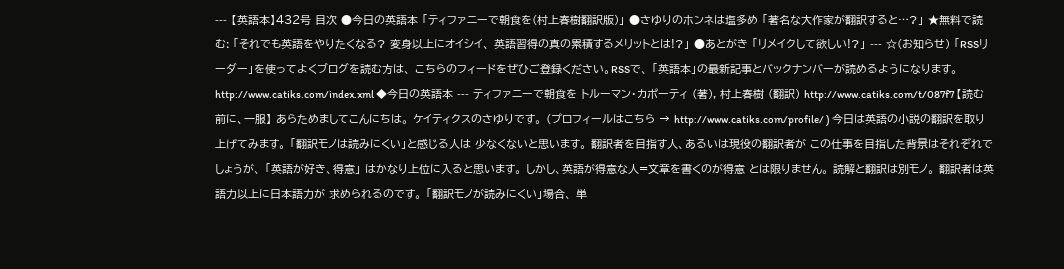--- 【英語本】432号 目次 ●今日の英語本 「ティファニーで朝食を(村上春樹翻訳版)」 ●さゆりのホンネは塩多め 「著名な大作家が翻訳すると…?」 ★無料で読む: 「それでも英語をやりたくなる? 変身以上にオイシイ、 英語習得の真の累積するメリットとは!?」 ●あとがき 「リメイクして欲しい!?」 --- ☆(お知らせ) 「RSSリーダー」を使ってよくブログを読む方は、 こちらのフィードをぜひご登録ください。RSSで、 「英語本」の最新記事とバックナンバーが読めるようになります。 http://www.catiks.com/index.xml ◆今日の英語本 --- ティファニーで朝食を トルーマン・カポーティ (著), 村上春樹 (翻訳) http://www.catiks.com/t/087f7 【読む前に、一服】 あらためましてこんにちは。 ケイティクスのさゆりです。 (プロフィールはこちら → http://www.catiks.com/profile/ ) 今日は英語の小説の翻訳を取り上げてみます。 「翻訳モノは読みにくい」と感じる人は 少なくないと思います。 翻訳者を目指す人、あるいは現役の翻訳者が この仕事を目指した背景はそれぞれでしょうが、 「英語が好き、得意」 はかなり上位に入ると思います。 しかし、英語が得意な人=文章を書くのが得意 とは限りません。 読解と翻訳は別モノ。 翻訳者は英語力以上に日本語力が 求められるのです。 「翻訳モノが読みにくい」場合、 単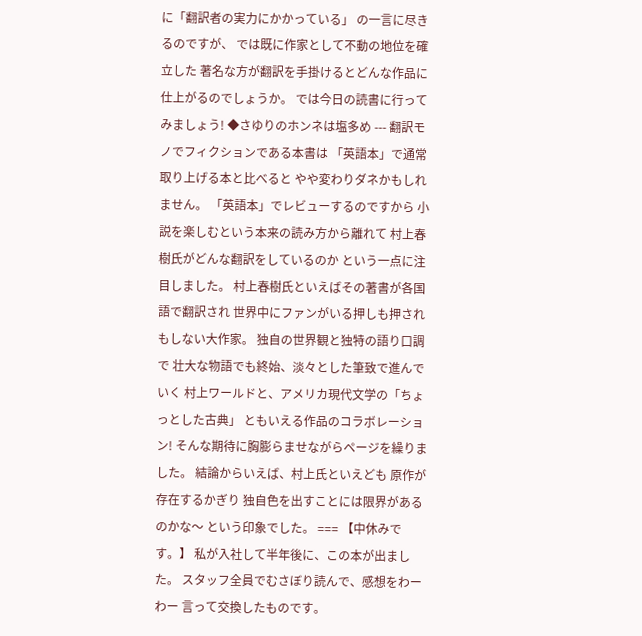に「翻訳者の実力にかかっている」 の一言に尽きるのですが、 では既に作家として不動の地位を確立した 著名な方が翻訳を手掛けるとどんな作品に 仕上がるのでしょうか。 では今日の読書に行ってみましょう! ◆さゆりのホンネは塩多め --- 翻訳モノでフィクションである本書は 「英語本」で通常取り上げる本と比べると やや変わりダネかもしれません。 「英語本」でレビューするのですから 小説を楽しむという本来の読み方から離れて 村上春樹氏がどんな翻訳をしているのか という一点に注目しました。 村上春樹氏といえばその著書が各国語で翻訳され 世界中にファンがいる押しも押されもしない大作家。 独自の世界観と独特の語り口調で 壮大な物語でも終始、淡々とした筆致で進んでいく 村上ワールドと、アメリカ現代文学の「ちょっとした古典」 ともいえる作品のコラボレーション! そんな期待に胸膨らませながらページを繰りました。 結論からいえば、村上氏といえども 原作が存在するかぎり 独自色を出すことには限界があるのかな〜 という印象でした。 === 【中休みです。】 私が入社して半年後に、この本が出ました。 スタッフ全員でむさぼり読んで、感想をわーわー 言って交換したものです。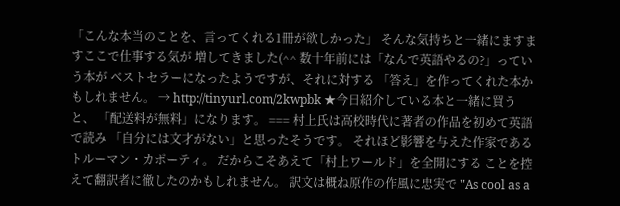「こんな本当のことを、言ってくれる1冊が欲しかった」 そんな気持ちと一緒にますますここで仕事する気が 増してきました(^^ 数十年前には「なんで英語やるの?」っていう本が ベストセラーになったようですが、それに対する 「答え」を作ってくれた本かもしれません。 → http://tinyurl.com/2kwpbk ★今日紹介している本と一緒に買うと、 「配送料が無料」になります。 === 村上氏は高校時代に著者の作品を初めて英語で読み 「自分には文才がない」と思ったそうです。 それほど影響を与えた作家であるトルーマン・カポーティ。 だからこそあえて「村上ワールド」を全開にする ことを控えて翻訳者に徹したのかもしれません。 訳文は概ね原作の作風に忠実で "As cool as a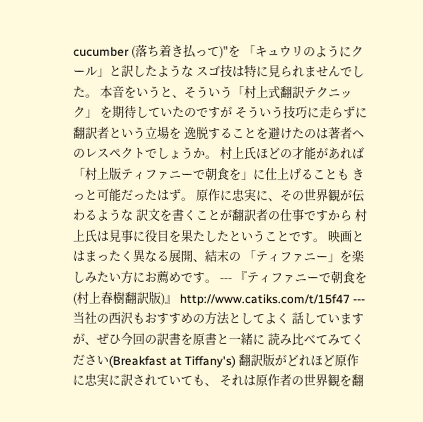cucumber (落ち着き払って)"を 「キュウリのようにクール」と訳したような スゴ技は特に見られませんでした。 本音をいうと、そういう「村上式翻訳テクニック」 を期待していたのですが そういう技巧に走らずに翻訳者という立場を 逸脱することを避けたのは著者へのレスペクトでしょうか。 村上氏ほどの才能があれば 「村上版ティファニーで朝食を」に仕上げることも きっと可能だったはず。 原作に忠実に、その世界観が伝わるような 訳文を書くことが翻訳者の仕事ですから 村上氏は見事に役目を果たしたということです。 映画とはまったく異なる展開、結末の 「ティファニー」を楽しみたい方にお薦めです。 --- 『ティファニーで朝食を(村上春樹翻訳版)』 http://www.catiks.com/t/15f47 --- 当社の西沢もおすすめの方法としてよく 話していますが、ぜひ今回の訳書を原書と一緒に 読み比べてみてください(Breakfast at Tiffany's) 翻訳版がどれほど原作に忠実に訳されていても、 それは原作者の世界観を翻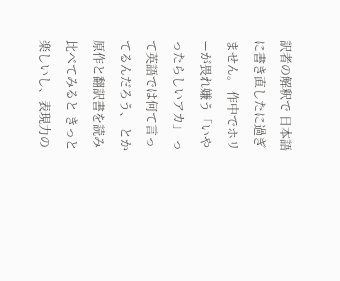訳者の解釈で 日本語に書き直したに過ぎません。 作中でホリーが畏れ嫌う「いやったらしいアカ」 って英語では何て言ってるんだろう、 とか原作と翻訳書を読み比べてみると きっと楽しいし、表現力の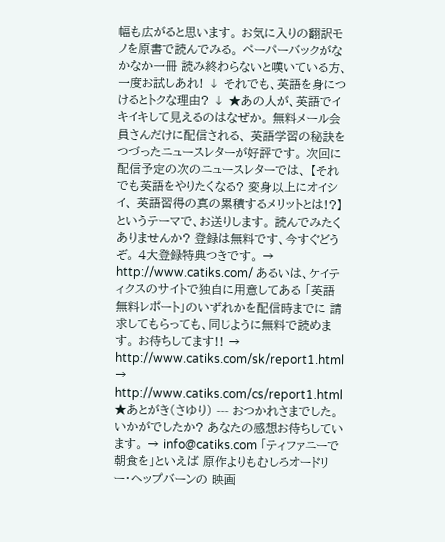幅も広がると思います。 お気に入りの翻訳モノを原書で読んでみる。 ペーパーバックがなかなか一冊 読み終わらないと嘆いている方、 一度お試しあれ! ↓ それでも、英語を身につけるとトクな理由? ↓ ★あの人が、英語でイキイキして見えるのはなぜか。 無料メール会員さんだけに配信される、 英語学習の秘訣をつづったニュースレターが好評です。 次回に配信予定の次のニュースレターでは、 【それでも英語をやりたくなる? 変身以上にオイシイ、 英語習得の真の累積するメリットとは!?】 というテーマで、お送りします。 読んでみたくありませんか? 登録は無料です、今すぐどうぞ。 4大登録特典つきです。 → http://www.catiks.com/ あるいは、ケイティクスのサイトで独自に用意してある 「英語無料レポート」のいずれかを配信時までに 請求してもらっても、同じように無料で読めます。 お待ちしてます!! → http://www.catiks.com/sk/report1.html → http://www.catiks.com/cs/report1.html ★あとがき(さゆり) --- おつかれさまでした。 いかがでしたか? あなたの感想お待ちしています。 → info@catiks.com 「ティファニーで朝食を」といえば 原作よりもむしろオードリー・ヘップバーンの 映画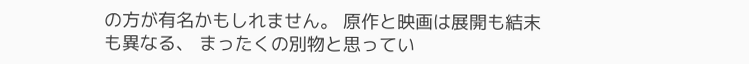の方が有名かもしれません。 原作と映画は展開も結末も異なる、 まったくの別物と思ってい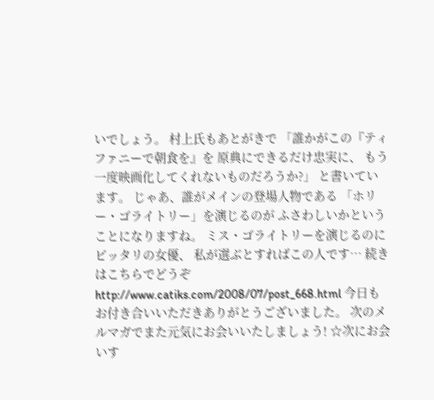いでしょう。 村上氏もあとがきで 「誰かがこの『ティファニーで朝食を』を 原典にできるだけ忠実に、 もう一度映画化してくれないものだろうか?」 と書いています。 じゃあ、誰がメインの登場人物である 「ホリー・ゴライトリー」を演じるのが ふさわしいかということになりますね。 ミス・ゴライトリーを演じるのにピッタリの女優、 私が選ぶとすればこの人です… 続きはこちらでどうぞ http://www.catiks.com/2008/07/post_668.html 今日もお付き合いいただきありがとうございました。 次のメルマガでまた元気にお会いいたしましょう! ☆次にお会いす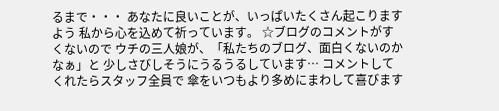るまで・・・ あなたに良いことが、いっぱいたくさん起こりますよう 私から心を込めて祈っています。 ☆ブログのコメントがすくないので ウチの三人娘が、「私たちのブログ、面白くないのかなぁ」と 少しさびしそうにうるうるしています… コメントしてくれたらスタッフ全員で 傘をいつもより多めにまわして喜びます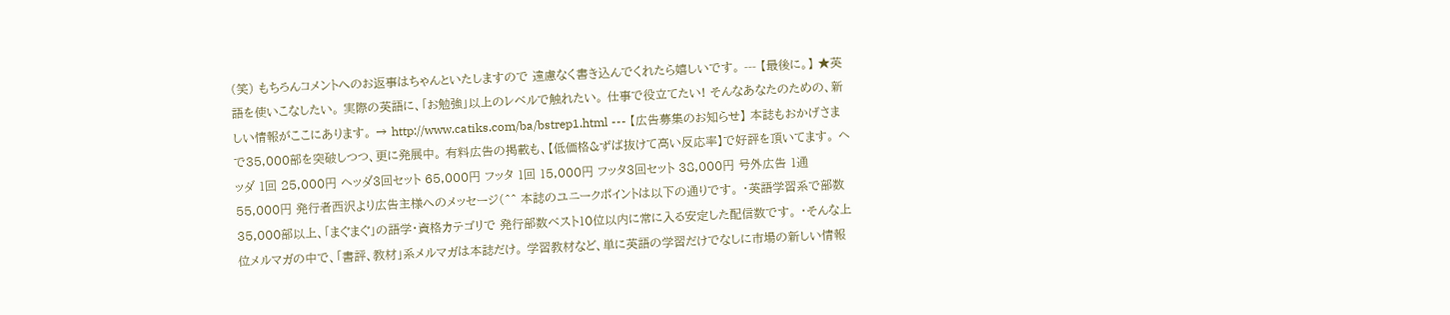(笑) もちろんコメントへのお返事はちゃんといたしますので 遠慮なく書き込んでくれたら嬉しいです。 --- 【最後に。】 ★英語を使いこなしたい。 実際の英語に、「お勉強」以上のレベルで触れたい。 仕事で役立てたい! そんなあなたのための、新しい情報がここにあります。 → http://www.catiks.com/ba/bstrep1.html --- 【広告募集のお知らせ】 本誌もおかげさまで35,000部を突破しつつ、更に発展中。 有料広告の掲載も、【低価格&ずば抜けて高い反応率】で好評を頂いてます。 ヘッダ 1回 25,000円 ヘッダ3回セット 65,000円 フッタ 1回 15,000円 フッタ3回セット 38,000円 号外広告 1通 55,000円 発行者西沢より広告主様へのメッセージ(^^ 本誌のユニークポイントは以下の通りです。 ・英語学習系で部数35,000部以上、「まぐまぐ」の語学・資格カテゴリで 発行部数ベスト10位以内に常に入る安定した配信数です。 ・そんな上位メルマガの中で、「書評、教材」系メルマガは本誌だけ。 学習教材など、単に英語の学習だけでなしに市場の新しい情報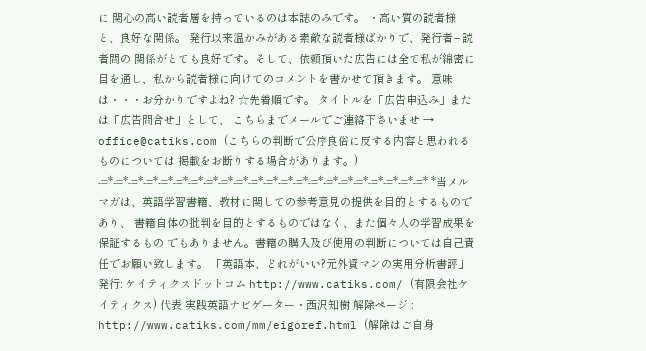に 関心の高い読者層を持っているのは本誌のみです。 ・高い質の読者様と、良好な関係。 発行以来温かみがある素敵な読者様ばかりで、発行者−読者間の 関係がとても良好です。そして、依頼頂いた広告には全て私が綿密に 目を通し、私から読者様に向けてのコメントを書かせて頂きます。 意味は・・・お分かりですよね? ☆先着順です。 タイトルを「広告申込み」または「広告問合せ」として、 こちらまでメールでご連絡下さいませ → office@catiks.com (こちらの判断で公序良俗に反する内容と思われるものについては 掲載をお断りする場合があります。) -=*-=*-=*-=*-=*-=*-=*-=*-=*-=*-=*-=*-=*-=*-=*-=*-=*-=*-=*-=*-=*-=* *当メルマガは、英語学習書籍、教材に関しての参考意見の提供を目的とするものであり、 書籍自体の批判を目的とするものではなく、また個々人の学習成果を保証するもの でもありません。書籍の購入及び使用の判断については自己責任でお願い致します。 「英語本、どれがいい?元外資マンの実用分析書評」 発行: ケイティクスドットコム http://www.catiks.com/ (有限会社ケイティクス) 代表 実践英語ナビゲーター・西沢知樹 解除ページ : http://www.catiks.com/mm/eigoref.html (解除はご自身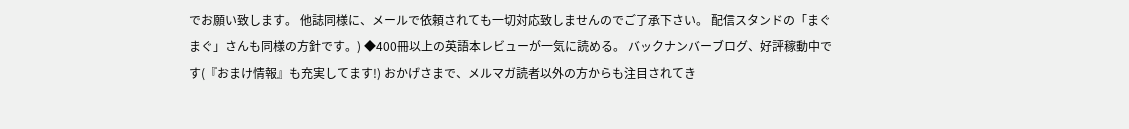でお願い致します。 他誌同様に、メールで依頼されても一切対応致しませんのでご了承下さい。 配信スタンドの「まぐまぐ」さんも同様の方針です。) ◆400冊以上の英語本レビューが一気に読める。 バックナンバーブログ、好評稼動中です(『おまけ情報』も充実してます!) おかげさまで、メルマガ読者以外の方からも注目されてき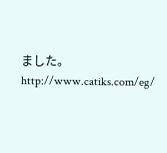ました。 http://www.catiks.com/eg/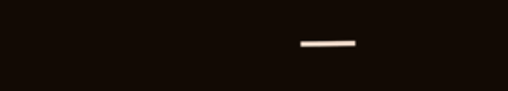━━━